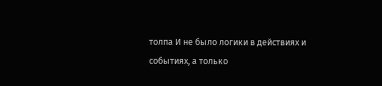толпа И не было логики в действиях и событиях, а только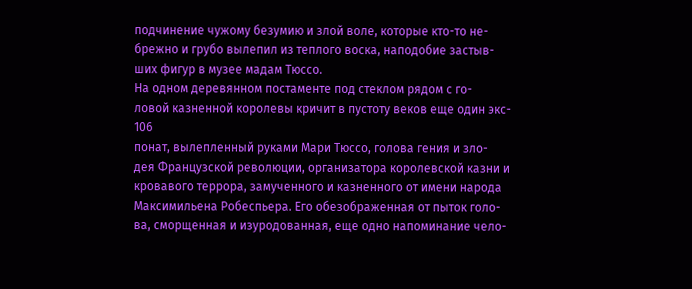подчинение чужому безумию и злой воле, которые кто-то не-
брежно и грубо вылепил из теплого воска, наподобие застыв-
ших фигур в музее мадам Тюссо.
На одном деревянном постаменте под стеклом рядом с го-
ловой казненной королевы кричит в пустоту веков еще один экс-
106
понат, вылепленный руками Мари Тюссо, голова гения и зло-
дея Французской революции, организатора королевской казни и
кровавого террора, замученного и казненного от имени народа
Максимильена Робеспьера. Его обезображенная от пыток голо-
ва, сморщенная и изуродованная, еще одно напоминание чело-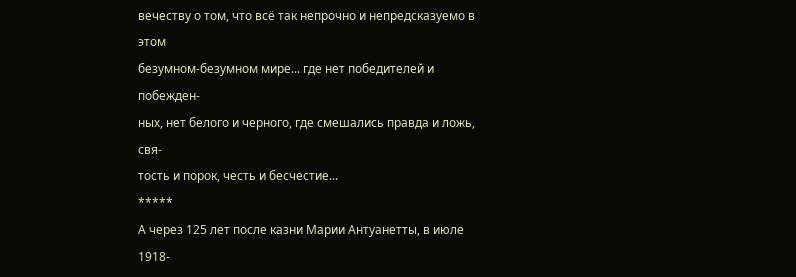вечеству о том, что всё так непрочно и непредсказуемо в этом
безумном-безумном мире... где нет победителей и побежден-
ных, нет белого и черного, где смешались правда и ложь, свя-
тость и порок, честь и бесчестие...
*****
А через 125 лет после казни Марии Антуанетты, в июле 1918-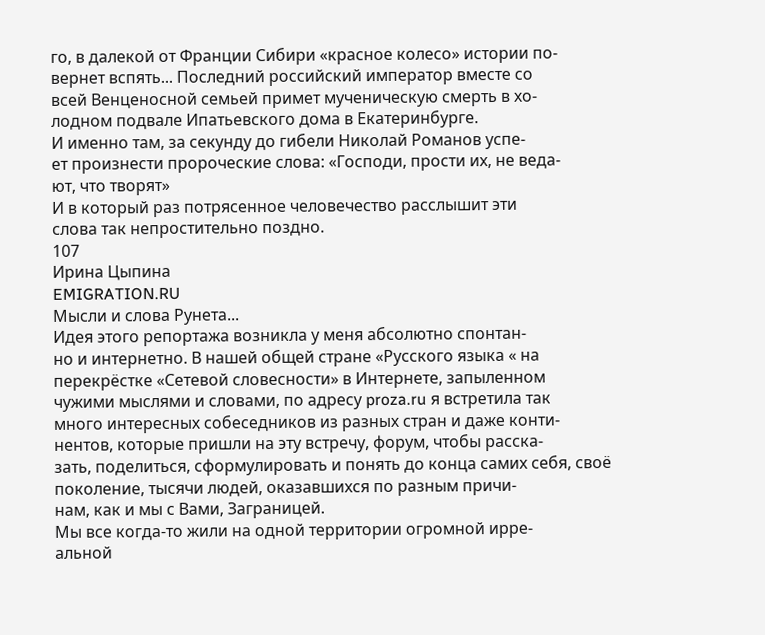го, в далекой от Франции Сибири «красное колесо» истории по-
вернет вспять... Последний российский император вместе со
всей Венценосной семьей примет мученическую смерть в хо-
лодном подвале Ипатьевского дома в Екатеринбурге.
И именно там, за секунду до гибели Николай Романов успе-
ет произнести пророческие слова: «Господи, прости их, не веда-
ют, что творят»
И в который раз потрясенное человечество расслышит эти
слова так непростительно поздно.
107
Ирина Цыпина
EMIGRATION.RU
Мысли и слова Рунета...
Идея этого репортажа возникла у меня абсолютно спонтан-
но и интернетно. В нашей общей стране «Русского языка « на
перекрёстке «Сетевой словесности» в Интернете, запыленном
чужими мыслями и словами, по адресу proza.ru я встретила так
много интересных собеседников из разных стран и даже конти-
нентов, которые пришли на эту встречу, форум, чтобы расска-
зать, поделиться, сформулировать и понять до конца самих себя, своё поколение, тысячи людей, оказавшихся по разным причи-
нам, как и мы с Вами, Заграницей.
Мы все когда-то жили на одной территории огромной ирре-
альной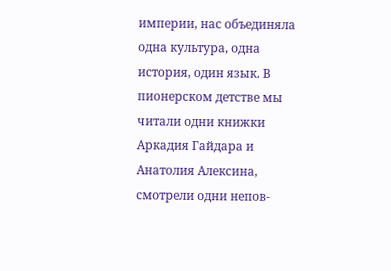империи, нас объединяла одна культура, одна история, один язык. В пионерском детстве мы читали одни книжки
Аркадия Гайдара и Анатолия Алексина, смотрели одни непов-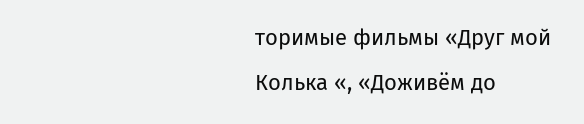торимые фильмы «Друг мой Колька «, «Доживём до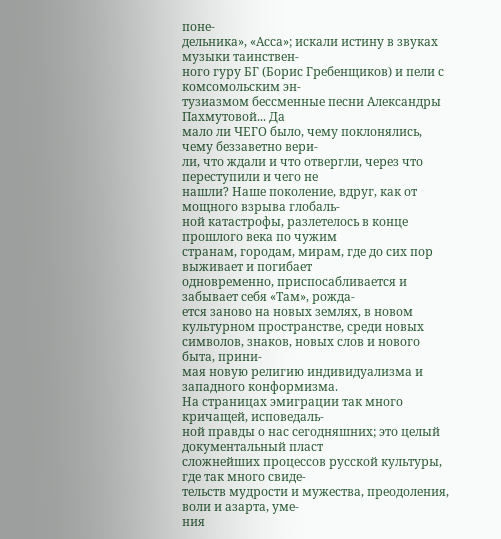поне-
дельника», «Асса»; искали истину в звуках музыки таинствен-
ного гуру БГ (Борис Гребенщиков) и пели с комсомольским эн-
тузиазмом бессменные песни Александры Пахмутовой... Да
мало ли ЧЕГО было, чему поклонялись, чему беззаветно вери-
ли, что ждали и что отвергли, через что переступили и чего не
нашли? Наше поколение, вдруг, как от мощного взрыва глобаль-
ной катастрофы, разлетелось в конце прошлого века по чужим
странам, городам, мирам, где до сих пор выживает и погибает
одновременно, приспосабливается и забывает себя «Там», рожда-
ется заново на новых землях, в новом культурном пространстве, среди новых символов, знаков, новых слов и нового быта, прини-
мая новую религию индивидуализма и западного конформизма.
На страницах эмиграции так много кричащей, исповедаль-
ной правды о нас сегодняшних; это целый документальный пласт
сложнейших процессов русской культуры, где так много свиде-
тельств мудрости и мужества, преодоления, воли и азарта, уме-
ния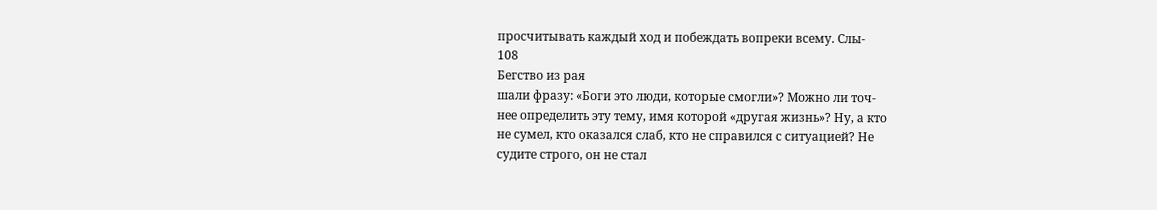просчитывать каждый ход и побеждать вопреки всему. Слы-
108
Бегство из рая
шали фразу: «Боги это люди, которые смогли»? Можно ли точ-
нее определить эту тему, имя которой «другая жизнь»? Ну, а кто
не сумел, кто оказался слаб, кто не справился с ситуацией? Не
судите строго, он не стал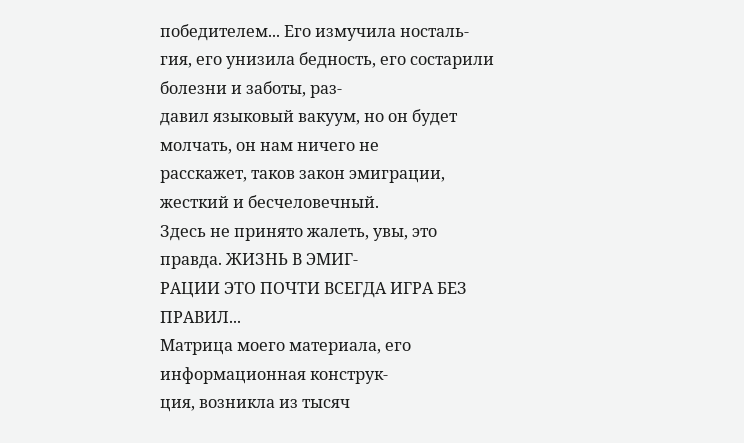победителем... Его измучила носталь-
гия, его унизила бедность, его состарили болезни и заботы, раз-
давил языковый вакуум, но он будет молчать, он нам ничего не
расскажет, таков закон эмиграции, жесткий и бесчеловечный.
Здесь не принято жалеть, увы, это правда. ЖИЗНЬ В ЭМИГ-
РАЦИИ ЭТО ПОЧТИ ВСЕГДА ИГРА БЕЗ ПРАВИЛ...
Матрица моего материала, его информационная конструк-
ция, возникла из тысяч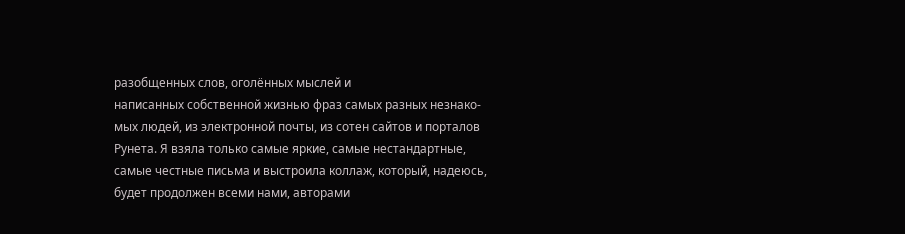разобщенных слов, оголённых мыслей и
написанных собственной жизнью фраз самых разных незнако-
мых людей, из электронной почты, из сотен сайтов и порталов
Рунета. Я взяла только самые яркие, самые нестандартные,
самые честные письма и выстроила коллаж, который, надеюсь, будет продолжен всеми нами, авторами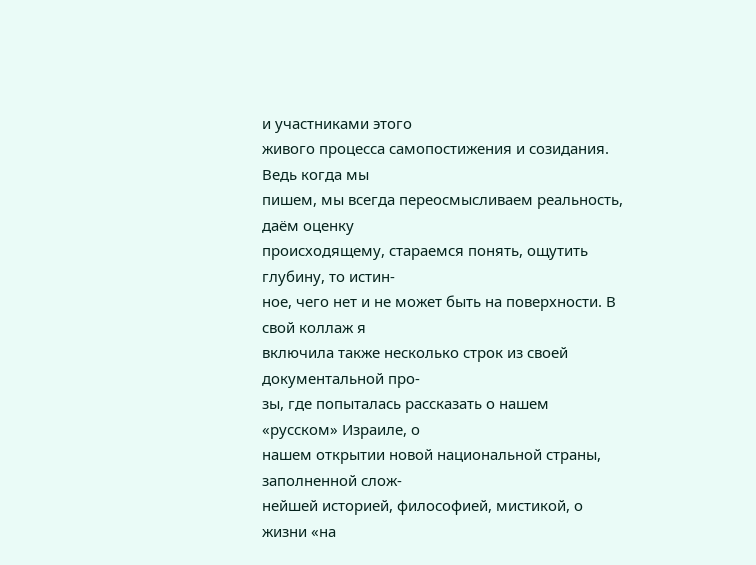и участниками этого
живого процесса самопостижения и созидания. Ведь когда мы
пишем, мы всегда переосмысливаем реальность, даём оценку
происходящему, стараемся понять, ощутить глубину, то истин-
ное, чего нет и не может быть на поверхности. В свой коллаж я
включила также несколько строк из своей документальной про-
зы, где попыталась рассказать о нашем «русском» Израиле, о
нашем открытии новой национальной страны, заполненной слож-
нейшей историей, философией, мистикой, о жизни «на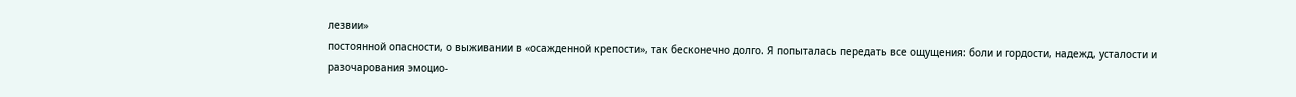лезвии»
постоянной опасности, о выживании в «осажденной крепости», так бесконечно долго. Я попыталась передать все ощущения: боли и гордости, надежд, усталости и разочарования эмоцио-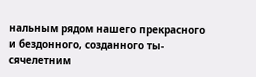нальным рядом нашего прекрасного и бездонного, созданного ты-
сячелетним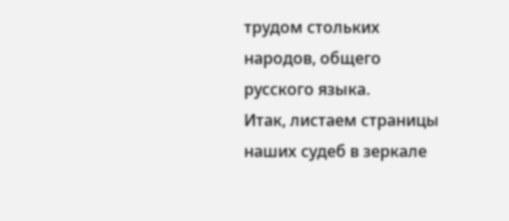трудом стольких народов, общего русского языка.
Итак, листаем страницы наших судеб в зеркале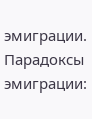эмиграции.
Парадоксы эмиграции: